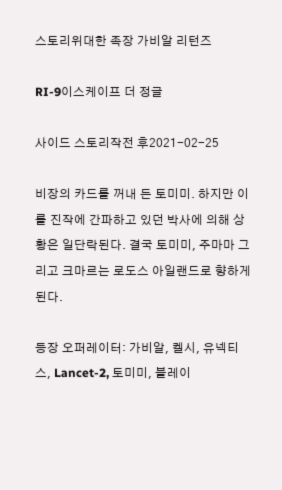스토리위대한 족장 가비알 리턴즈

RI-9이스케이프 더 정글

사이드 스토리작전 후2021-02-25

비장의 카드를 꺼내 든 토미미. 하지만 이를 진작에 간파하고 있던 박사에 의해 상황은 일단락된다. 결국 토미미, 주마마 그리고 크마르는 로도스 아일랜드로 향하게 된다.

등장 오퍼레이터: 가비알, 켈시, 유넥티스, Lancet-2, 토미미, 블레이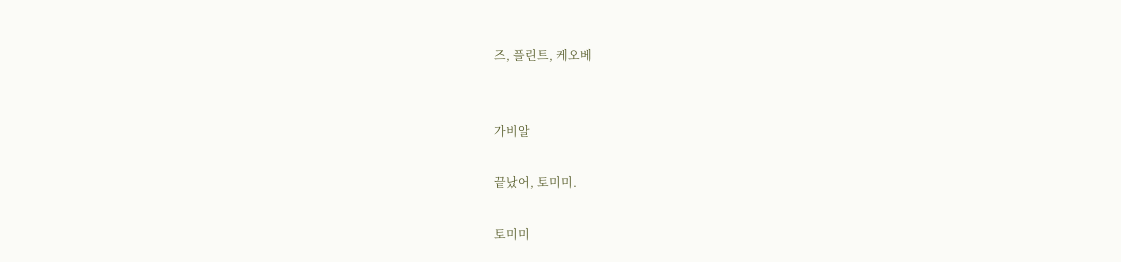즈, 플린트, 케오베


가비알

끝났어, 토미미.

토미미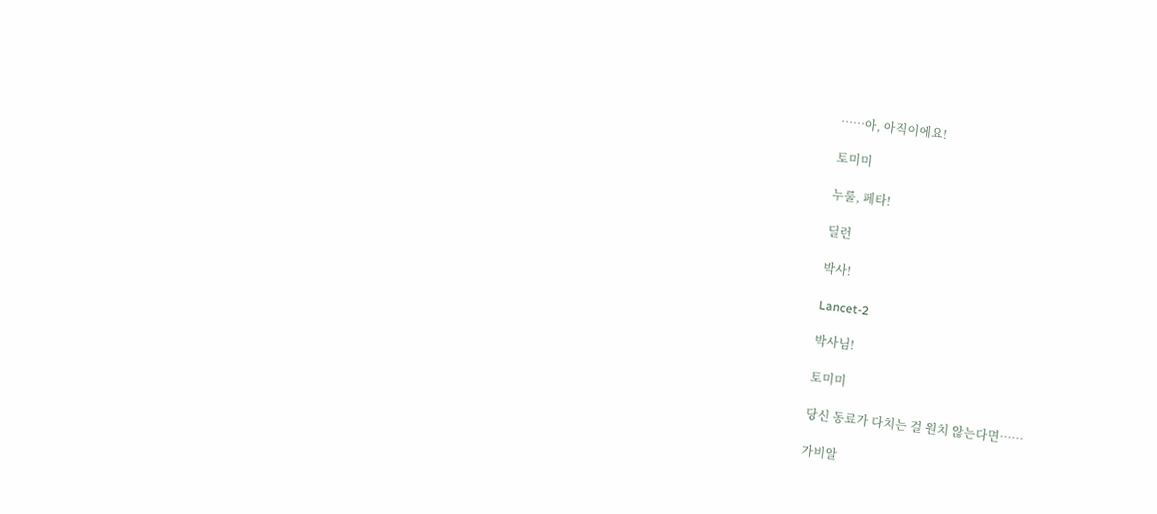……아, 아직이에요!

토미미

누룰, 페타!

딜런

박사!

Lancet-2

박사님!

토미미

당신 동료가 다치는 걸 원치 않는다면……

가비알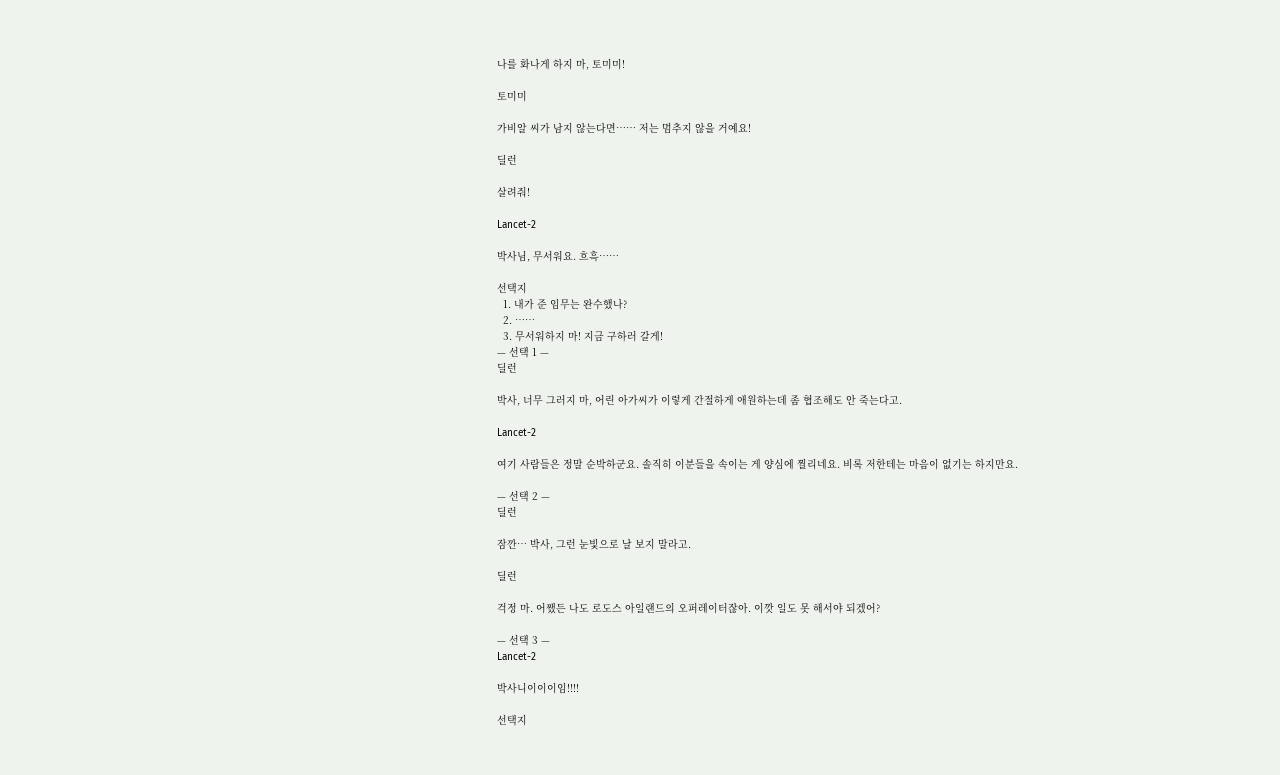나를 화나게 하지 마, 토미미!

토미미

가비알 씨가 남지 않는다면…… 저는 멈추지 않을 거예요!

딜런

살려줘!

Lancet-2

박사님, 무서워요. 흐흑……

선택지
  1. 내가 준 임무는 완수했나?
  2. ……
  3. 무서워하지 마! 지금 구하러 갈게!
— 선택 1 —
딜런

박사, 너무 그러지 마, 어린 아가씨가 이렇게 간절하게 애원하는데 좀 협조해도 안 죽는다고.

Lancet-2

여기 사람들은 정말 순박하군요. 솔직히 이분들을 속이는 게 양심에 찔리네요. 비록 저한테는 마음이 없기는 하지만요.

— 선택 2 —
딜런

잠깐… 박사, 그런 눈빛으로 날 보지 말라고.

딜런

걱정 마. 어쨌든 나도 로도스 아일랜드의 오퍼레이터잖아. 이깟 일도 못 해서야 되겠어?

— 선택 3 —
Lancet-2

박사니이이이임!!!!

선택지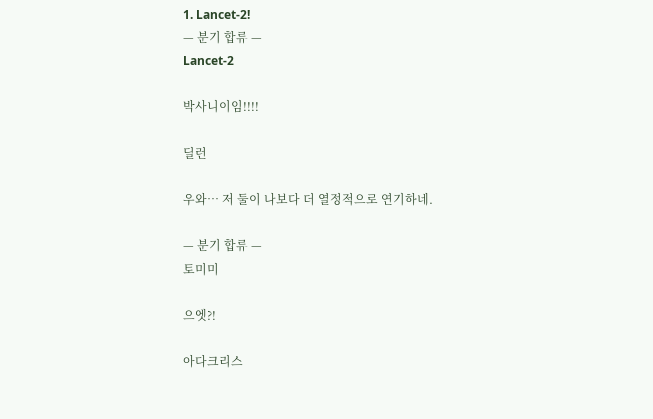1. Lancet-2!
— 분기 합류 —
Lancet-2

박사니이임!!!!

딜런

우와… 저 둘이 나보다 더 열정적으로 연기하네.

— 분기 합류 —
토미미

으엣?!

아다크리스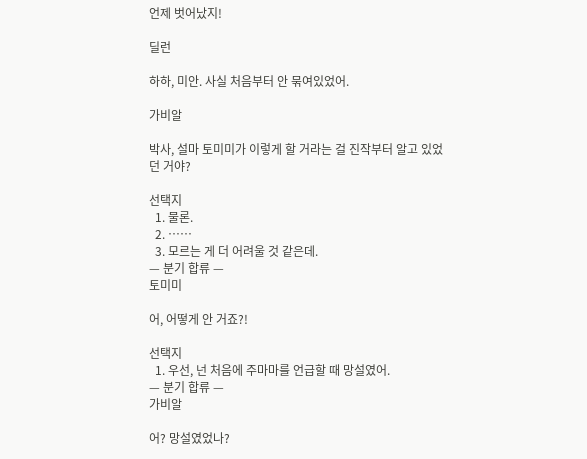언제 벗어났지!

딜런

하하, 미안. 사실 처음부터 안 묶여있었어.

가비알

박사, 설마 토미미가 이렇게 할 거라는 걸 진작부터 알고 있었던 거야?

선택지
  1. 물론.
  2. ……
  3. 모르는 게 더 어려울 것 같은데.
— 분기 합류 —
토미미

어, 어떻게 안 거죠?!

선택지
  1. 우선, 넌 처음에 주마마를 언급할 때 망설였어.
— 분기 합류 —
가비알

어? 망설였었나?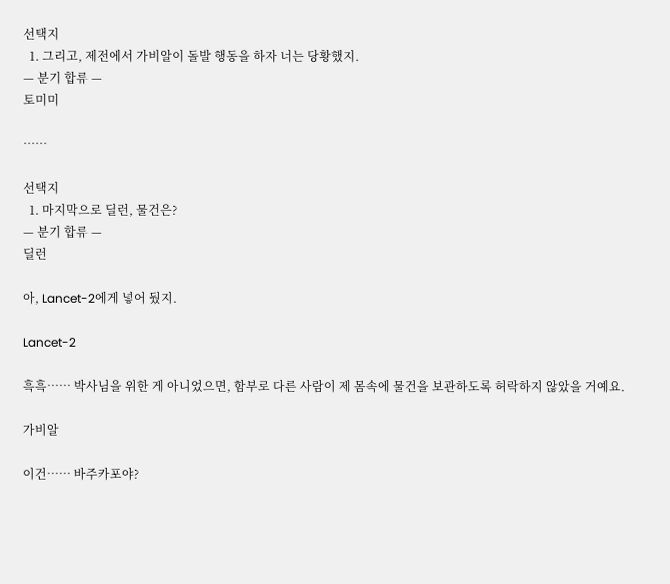선택지
  1. 그리고, 제전에서 가비알이 돌발 행동을 하자 너는 당황했지.
— 분기 합류 —
토미미

……

선택지
  1. 마지막으로 딜런, 물건은?
— 분기 합류 —
딜런

아, Lancet-2에게 넣어 뒀지.

Lancet-2

흑흑…… 박사님을 위한 게 아니었으면, 함부로 다른 사람이 제 몸속에 물건을 보관하도록 허락하지 않았을 거예요.

가비알

이건…… 바주카포야?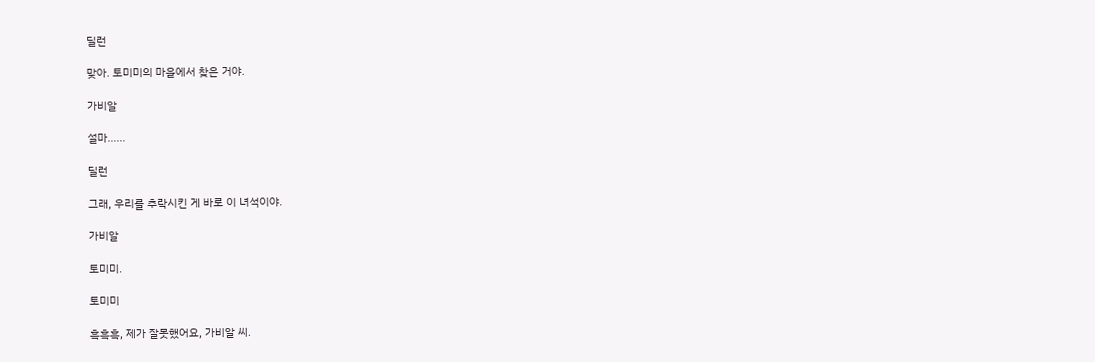딜런

맞아. 토미미의 마을에서 찾은 거야.

가비알

설마……

딜런

그래, 우리를 추락시킨 게 바로 이 녀석이야.

가비알

토미미.

토미미

흑흑흑, 제가 잘못했어요, 가비알 씨.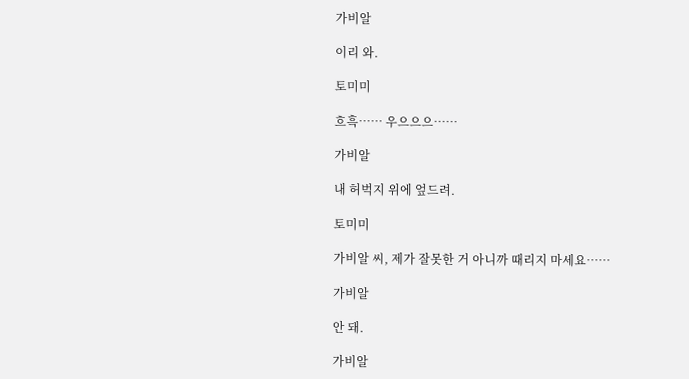가비알

이리 와.

토미미

흐흑…… 우으으으……

가비알

내 허벅지 위에 엎드려.

토미미

가비알 씨, 제가 잘못한 거 아니까 때리지 마세요……

가비알

안 돼.

가비알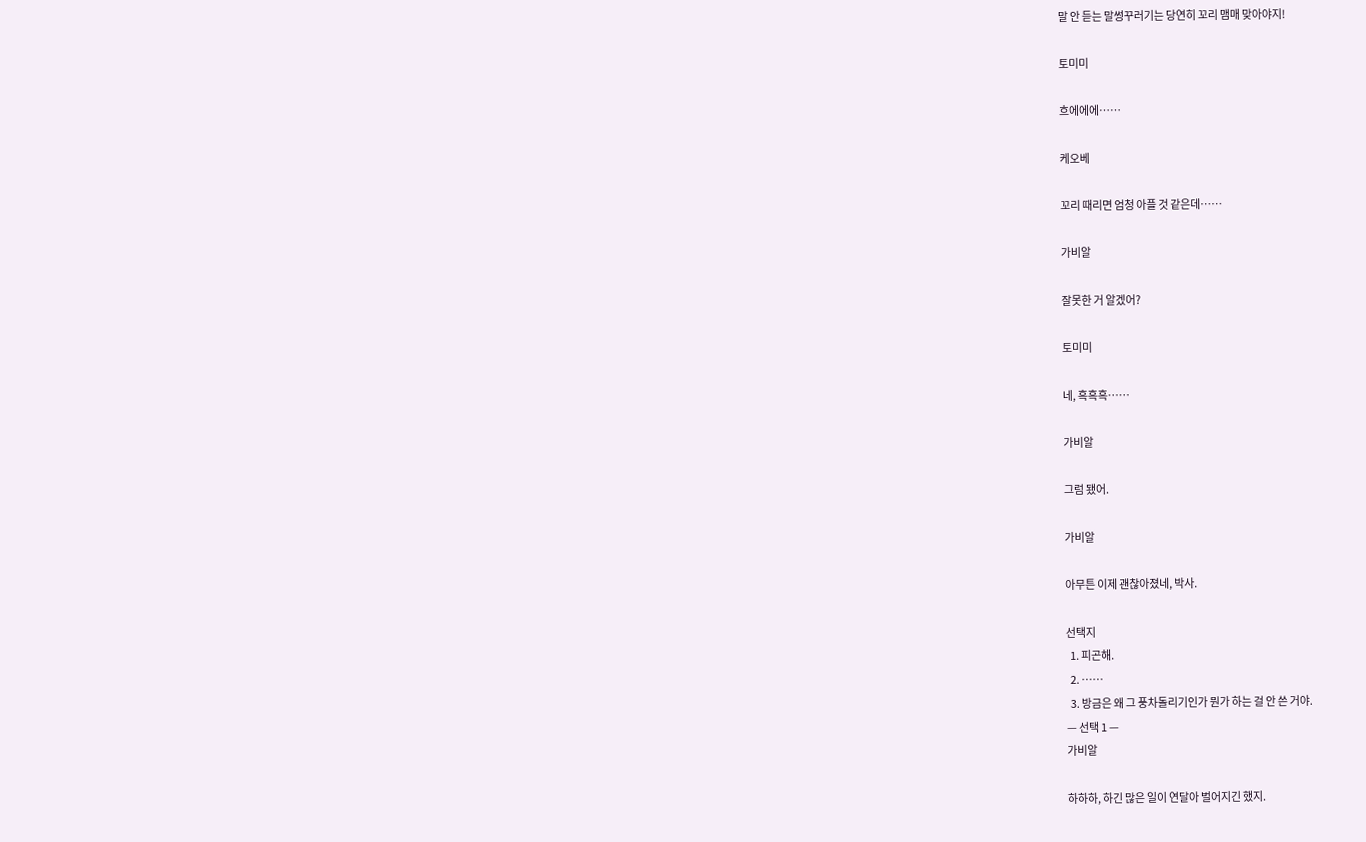말 안 듣는 말썽꾸러기는 당연히 꼬리 맴매 맞아야지!

토미미

흐에에에……

케오베

꼬리 때리면 엄청 아플 것 같은데……

가비알

잘못한 거 알겠어?

토미미

네, 흑흑흑……

가비알

그럼 됐어.

가비알

아무튼 이제 괜찮아졌네, 박사.

선택지
  1. 피곤해.
  2. ……
  3. 방금은 왜 그 풍차돌리기인가 뭔가 하는 걸 안 쓴 거야.
— 선택 1 —
가비알

하하하, 하긴 많은 일이 연달아 벌어지긴 했지.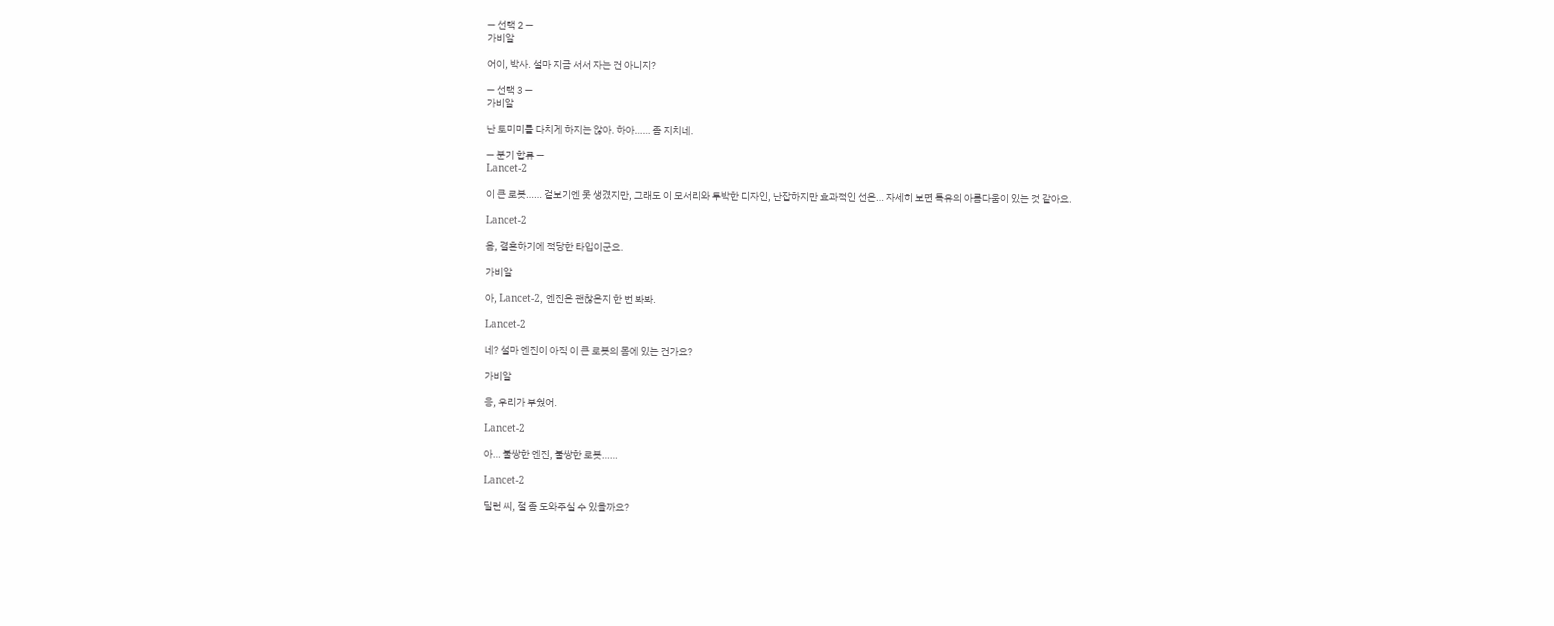— 선택 2 —
가비알

어이, 박사. 설마 지금 서서 자는 건 아니지?

— 선택 3 —
가비알

난 토미미를 다치게 하지는 않아. 하아…… 좀 지치네.

— 분기 합류 —
Lancet-2

이 큰 로봇…… 겉보기엔 못 생겼지만, 그래도 이 모서리와 투박한 디자인, 난잡하지만 효과적인 선은… 자세히 보면 특유의 아름다움이 있는 것 같아요.

Lancet-2

음, 결혼하기에 적당한 타입이군요.

가비알

아, Lancet-2, 엔진은 괜찮은지 한 번 봐봐.

Lancet-2

네? 설마 엔진이 아직 이 큰 로봇의 몸에 있는 건가요?

가비알

응, 우리가 부쉈어.

Lancet-2

아… 불쌍한 엔진, 불쌍한 로봇……

Lancet-2

딜런 씨, 절 좀 도와주실 수 있을까요?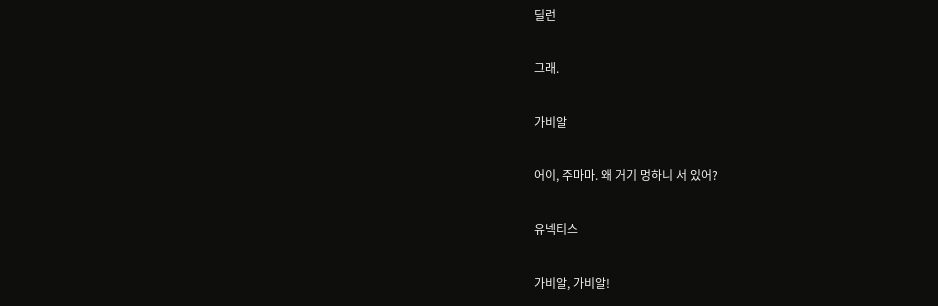딜런

그래.

가비알

어이, 주마마. 왜 거기 멍하니 서 있어?

유넥티스

가비알, 가비알!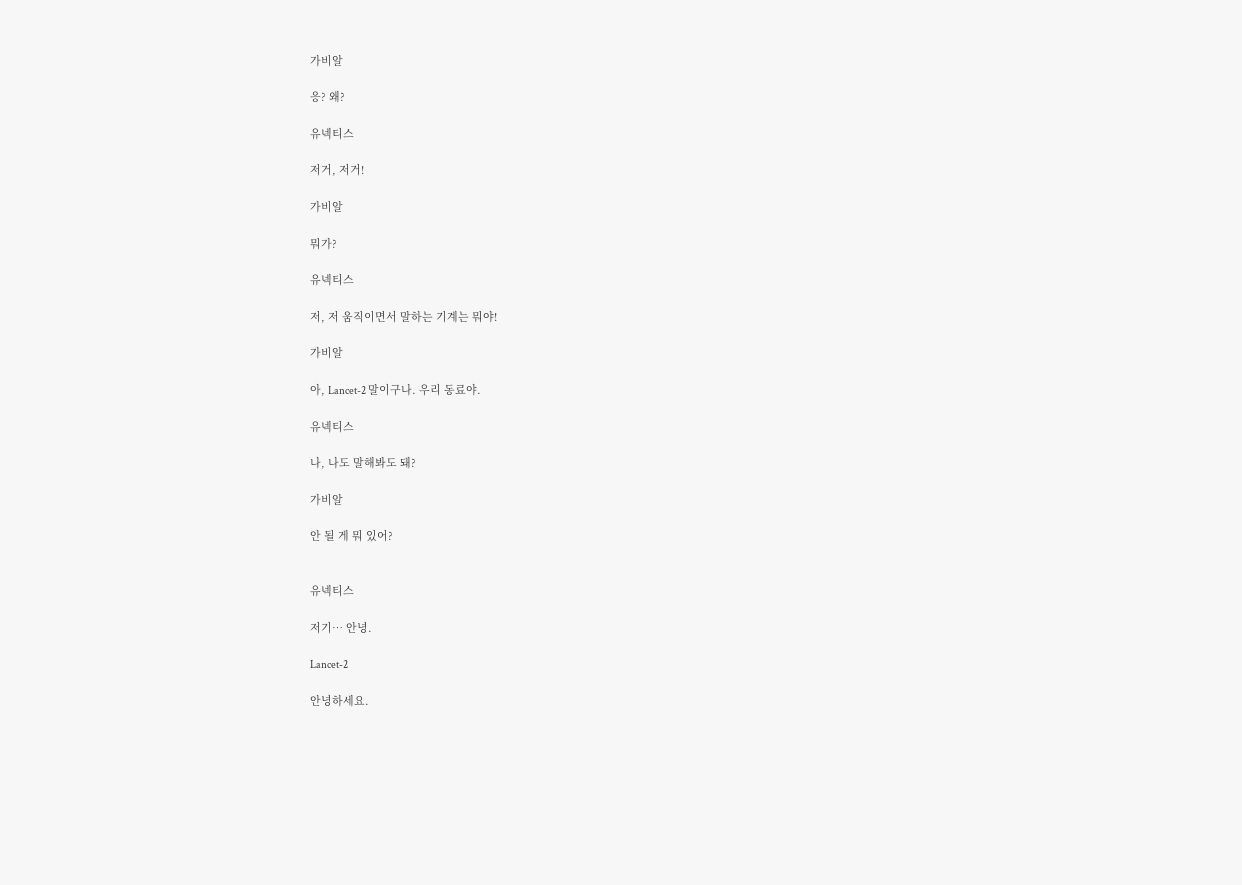가비알

응? 왜?

유넥티스

저거, 저거!

가비알

뭐가?

유넥티스

저, 저 움직이면서 말하는 기계는 뭐야!

가비알

아, Lancet-2 말이구나. 우리 동료야.

유넥티스

나, 나도 말해봐도 돼?

가비알

안 될 게 뭐 있어?


유넥티스

저기… 안녕.

Lancet-2

안녕하세요.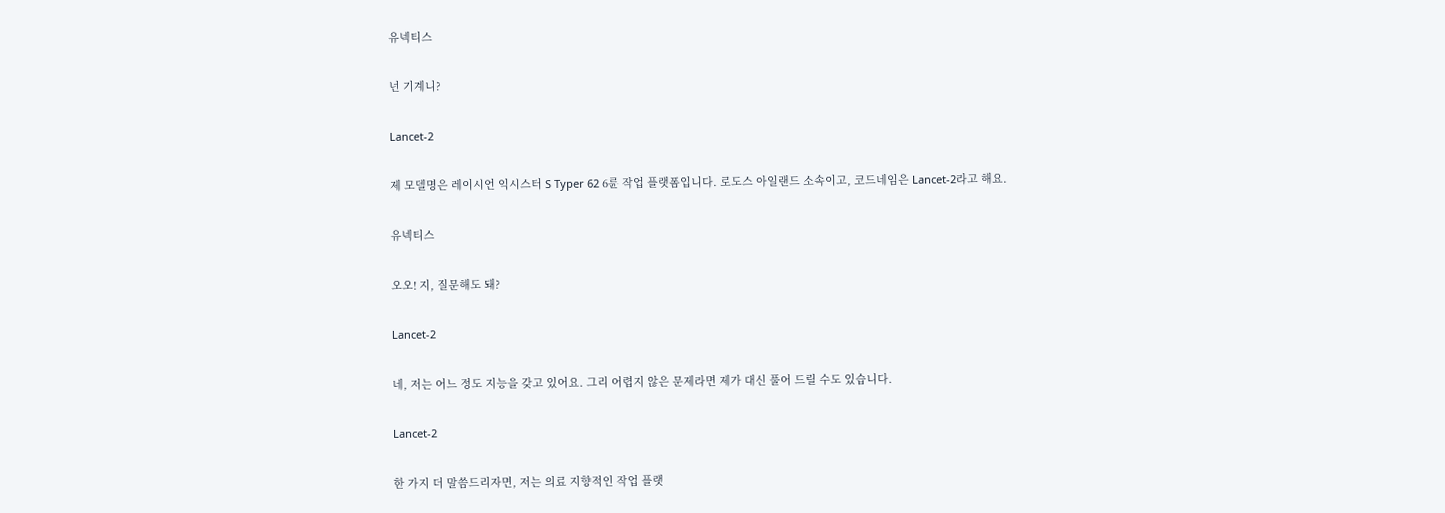유넥티스

넌 기계니?

Lancet-2

제 모델명은 레이시언 익시스터 S Typer 62 6륜 작업 플랫폼입니다. 로도스 아일랜드 소속이고, 코드네임은 Lancet-2라고 해요.

유넥티스

오오! 지, 질문해도 돼?

Lancet-2

네, 저는 어느 정도 지능을 갖고 있어요. 그리 어렵지 않은 문제라면 제가 대신 풀어 드릴 수도 있습니다.

Lancet-2

한 가지 더 말씀드리자면, 저는 의료 지향적인 작업 플랫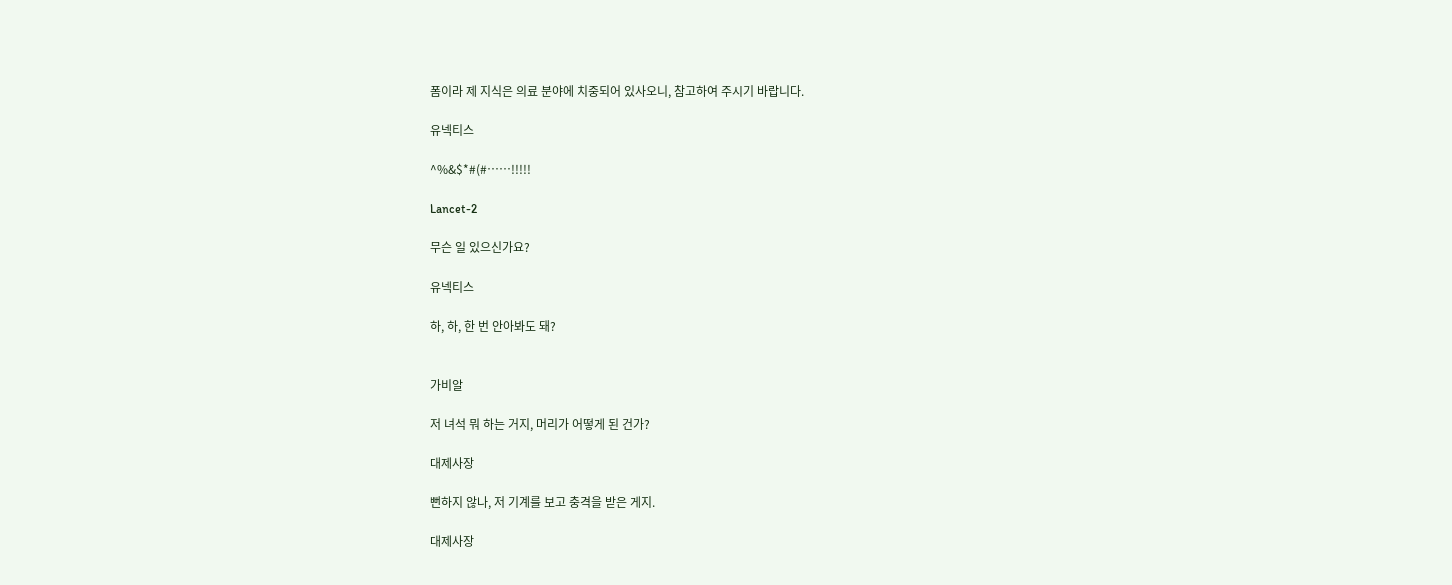폼이라 제 지식은 의료 분야에 치중되어 있사오니, 참고하여 주시기 바랍니다.

유넥티스

^%&$*#(#……!!!!!

Lancet-2

무슨 일 있으신가요?

유넥티스

하, 하, 한 번 안아봐도 돼?


가비알

저 녀석 뭐 하는 거지, 머리가 어떻게 된 건가?

대제사장

뻔하지 않나, 저 기계를 보고 충격을 받은 게지.

대제사장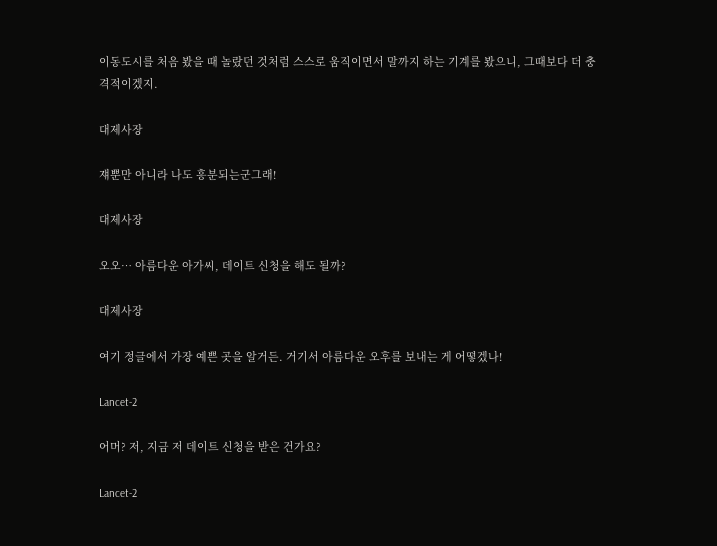이동도시를 처음 봤을 때 놀랐던 것처럼 스스로 움직이면서 말까지 하는 기계를 봤으니, 그때보다 더 충격적이겠지.

대제사장

쟤뿐만 아니라 나도 흥분되는군그래!

대제사장

오오… 아름다운 아가씨, 데이트 신청을 해도 될까?

대제사장

여기 정글에서 가장 예쁜 곳을 알거든. 거기서 아름다운 오후를 보내는 게 어떻겠나!

Lancet-2

어머? 저, 지금 저 데이트 신청을 받은 건가요?

Lancet-2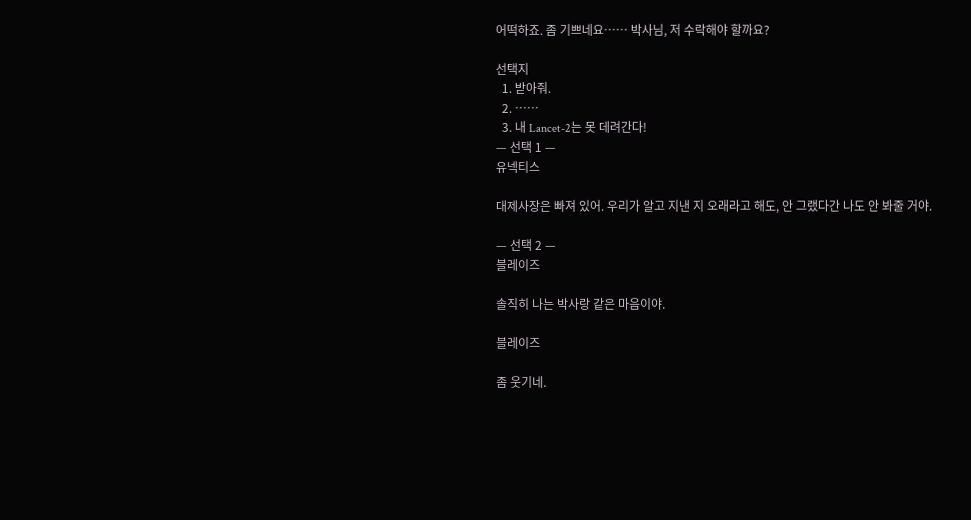어떡하죠. 좀 기쁘네요…… 박사님, 저 수락해야 할까요?

선택지
  1. 받아줘.
  2. ……
  3. 내 Lancet-2는 못 데려간다!
— 선택 1 —
유넥티스

대제사장은 빠져 있어. 우리가 알고 지낸 지 오래라고 해도, 안 그랬다간 나도 안 봐줄 거야.

— 선택 2 —
블레이즈

솔직히 나는 박사랑 같은 마음이야.

블레이즈

좀 웃기네.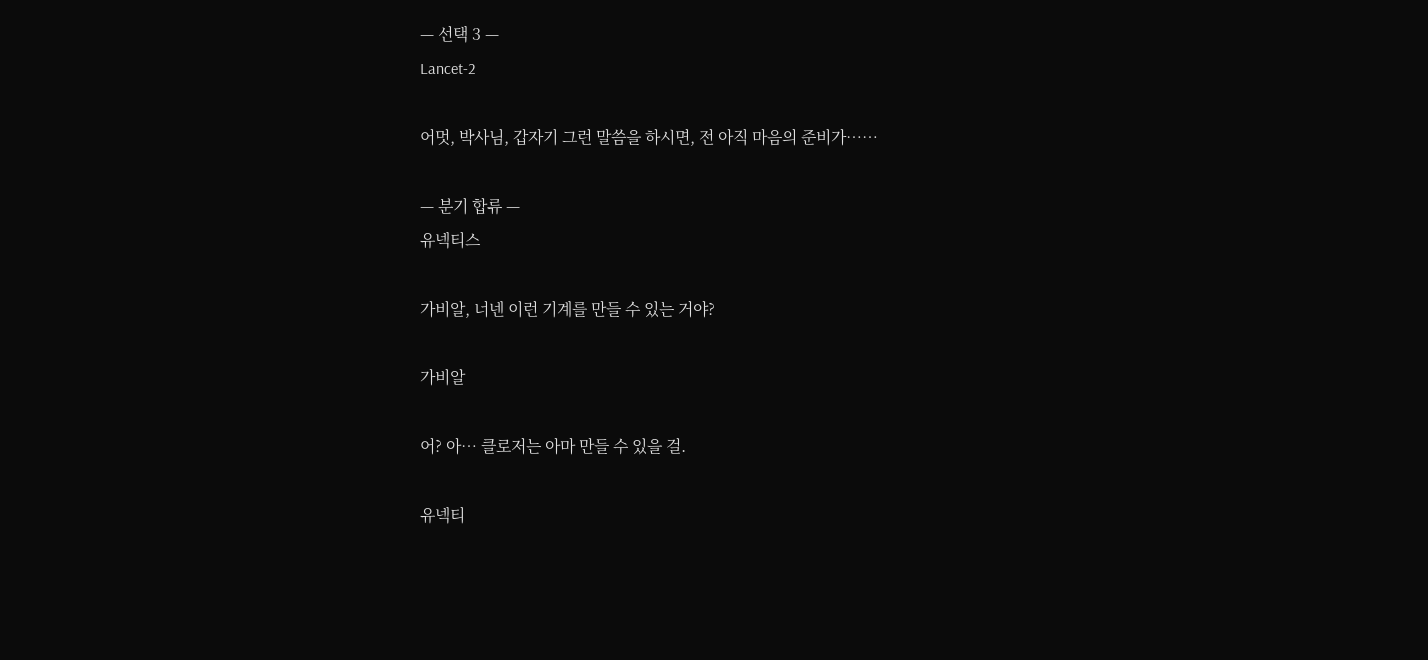— 선택 3 —
Lancet-2

어멋, 박사님, 갑자기 그런 말씀을 하시면, 전 아직 마음의 준비가……

— 분기 합류 —
유넥티스

가비알, 너넨 이런 기계를 만들 수 있는 거야?

가비알

어? 아… 클로저는 아마 만들 수 있을 걸.

유넥티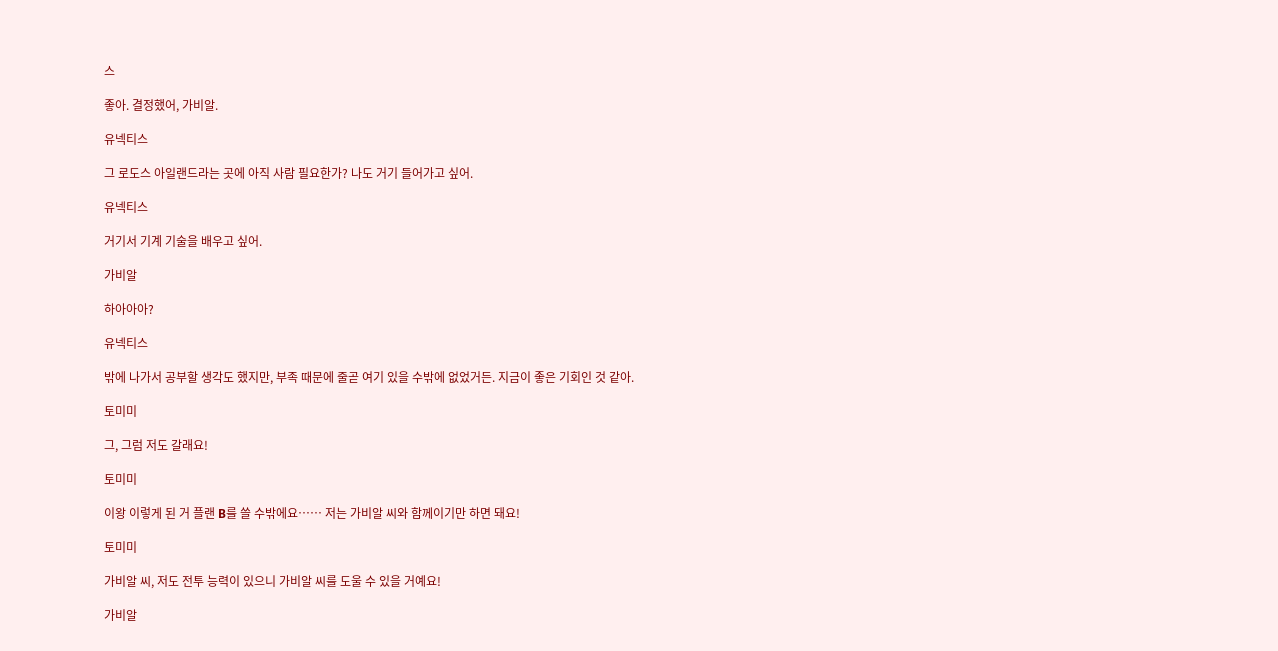스

좋아. 결정했어, 가비알.

유넥티스

그 로도스 아일랜드라는 곳에 아직 사람 필요한가? 나도 거기 들어가고 싶어.

유넥티스

거기서 기계 기술을 배우고 싶어.

가비알

하아아아?

유넥티스

밖에 나가서 공부할 생각도 했지만, 부족 때문에 줄곧 여기 있을 수밖에 없었거든. 지금이 좋은 기회인 것 같아.

토미미

그, 그럼 저도 갈래요!

토미미

이왕 이렇게 된 거 플랜 B를 쓸 수밖에요…… 저는 가비알 씨와 함께이기만 하면 돼요!

토미미

가비알 씨, 저도 전투 능력이 있으니 가비알 씨를 도울 수 있을 거예요!

가비알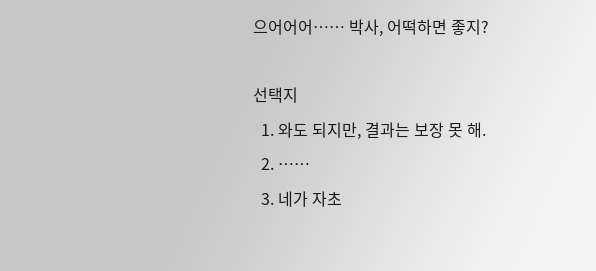으어어어…… 박사, 어떡하면 좋지?

선택지
  1. 와도 되지만, 결과는 보장 못 해.
  2. ……
  3. 네가 자초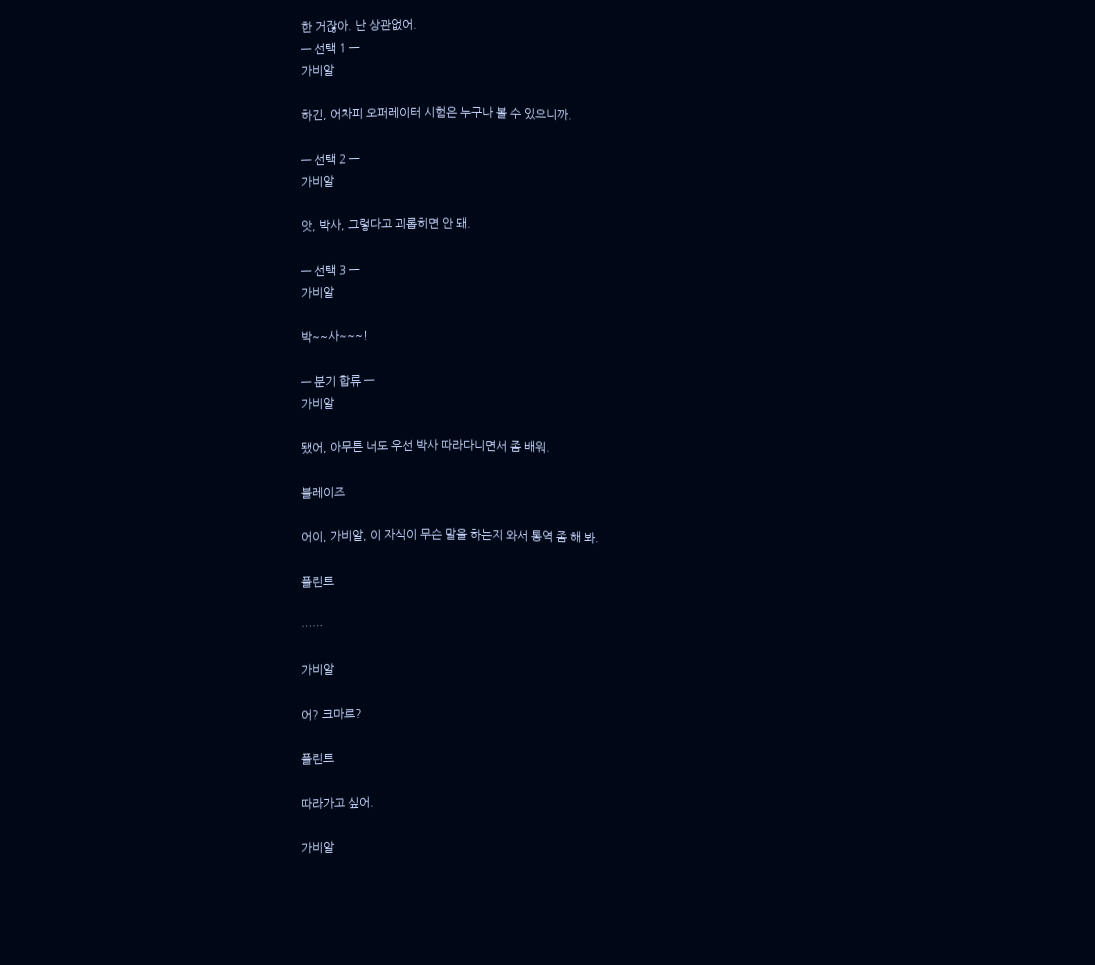한 거잖아. 난 상관없어.
— 선택 1 —
가비알

하긴, 어차피 오퍼레이터 시험은 누구나 볼 수 있으니까.

— 선택 2 —
가비알

앗, 박사, 그렇다고 괴롭히면 안 돼.

— 선택 3 —
가비알

박~~사~~~!

— 분기 합류 —
가비알

됐어, 아무튼 너도 우선 박사 따라다니면서 좀 배워.

블레이즈

어이, 가비알, 이 자식이 무슨 말을 하는지 와서 통역 좀 해 봐.

플린트

……

가비알

어? 크마르?

플린트

따라가고 싶어.

가비알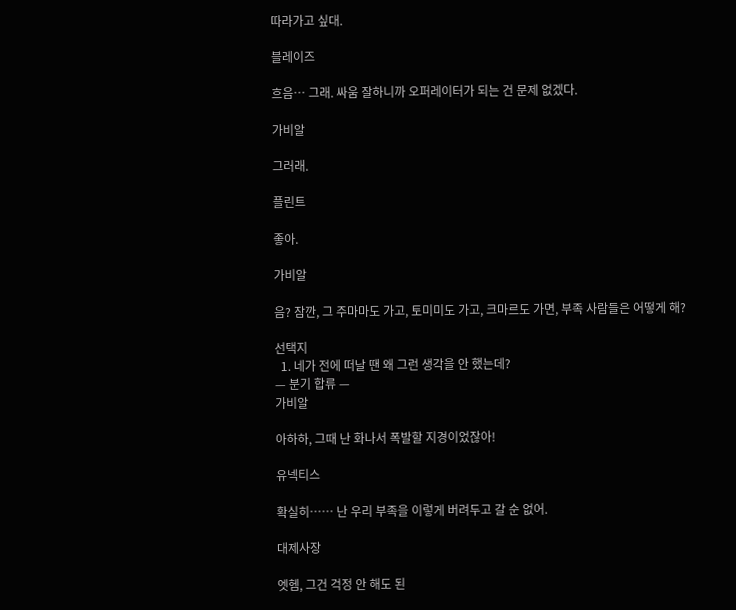따라가고 싶대.

블레이즈

흐음… 그래. 싸움 잘하니까 오퍼레이터가 되는 건 문제 없겠다.

가비알

그러래.

플린트

좋아.

가비알

음? 잠깐, 그 주마마도 가고, 토미미도 가고, 크마르도 가면, 부족 사람들은 어떻게 해?

선택지
  1. 네가 전에 떠날 땐 왜 그런 생각을 안 했는데?
— 분기 합류 —
가비알

아하하, 그때 난 화나서 폭발할 지경이었잖아!

유넥티스

확실히…… 난 우리 부족을 이렇게 버려두고 갈 순 없어.

대제사장

엣헴, 그건 걱정 안 해도 된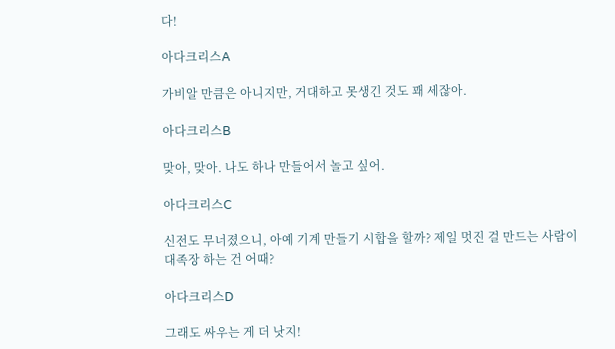다!

아다크리스A

가비알 만큼은 아니지만, 거대하고 못생긴 것도 꽤 세잖아.

아다크리스B

맞아, 맞아. 나도 하나 만들어서 놀고 싶어.

아다크리스C

신전도 무너졌으니, 아예 기계 만들기 시합을 할까? 제일 멋진 걸 만드는 사람이 대족장 하는 건 어때?

아다크리스D

그래도 싸우는 게 더 낫지!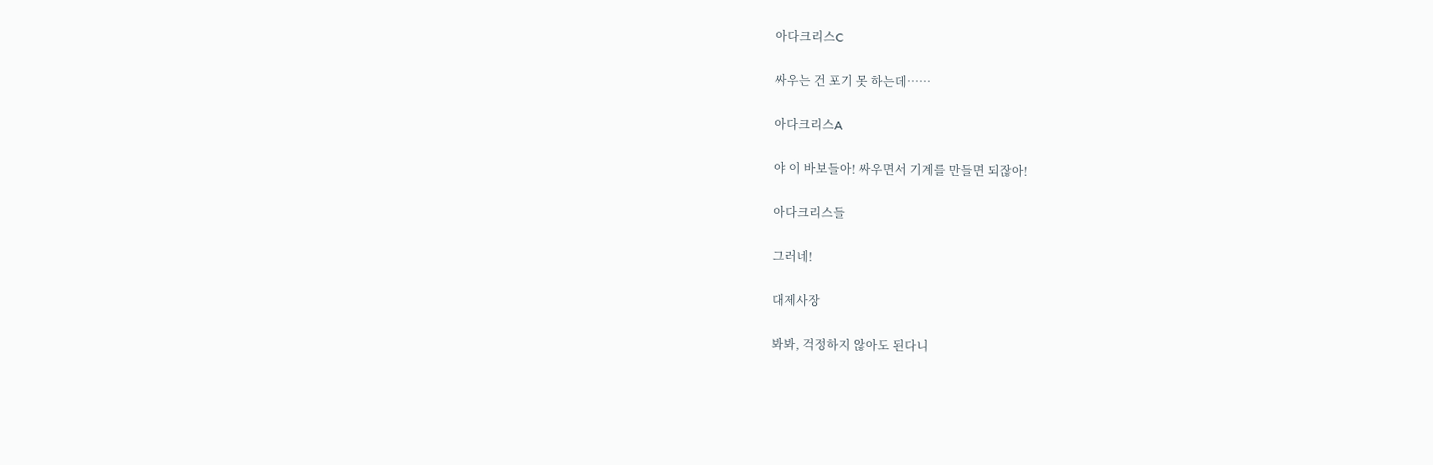아다크리스C

싸우는 건 포기 못 하는데……

아다크리스A

야 이 바보들아! 싸우면서 기계를 만들면 되잖아!

아다크리스들

그러네!

대제사장

봐봐, 걱정하지 않아도 된다니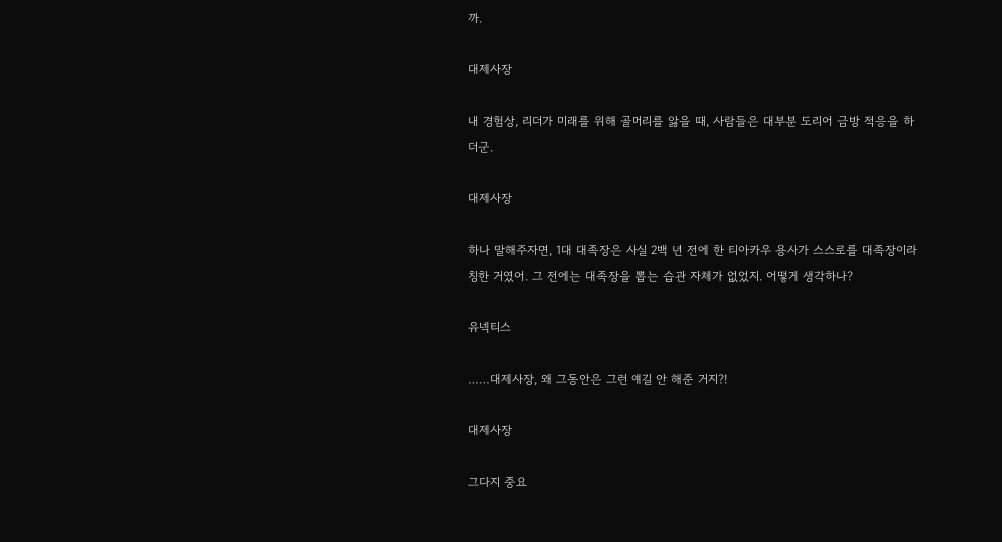까.

대제사장

내 경험상, 리더가 미래를 위해 골머리를 앓을 때, 사람들은 대부분 도리어 금방 적응을 하더군.

대제사장

하나 말해주자면, 1대 대족장은 사실 2백 년 전에 한 티아카우 용사가 스스로를 대족장이라 칭한 거였어. 그 전에는 대족장을 뽑는 습관 자체가 없었지. 어떻게 생각하나?

유넥티스

……대제사장, 왜 그동안은 그런 얘길 안 해준 거지?!

대제사장

그다지 중요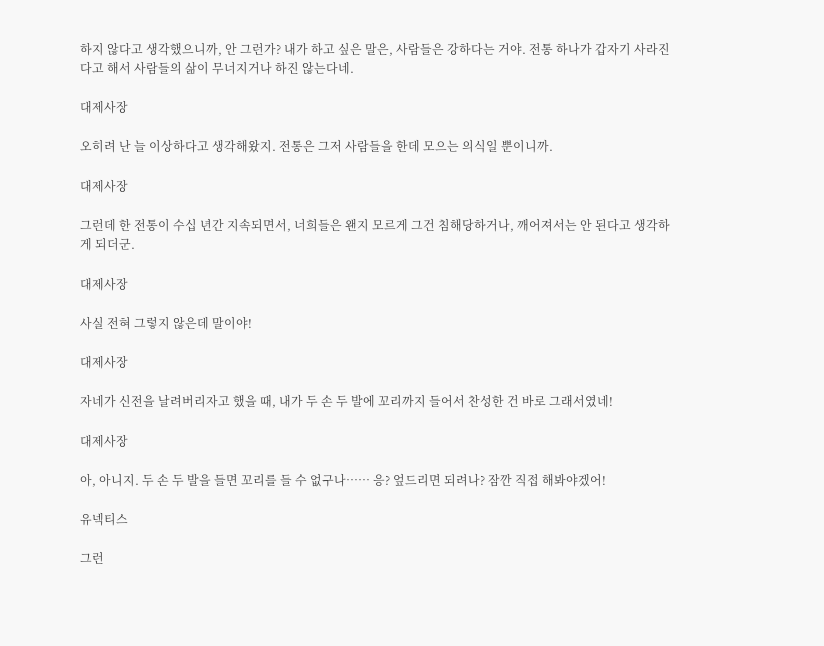하지 않다고 생각했으니까, 안 그런가? 내가 하고 싶은 말은, 사람들은 강하다는 거야. 전통 하나가 갑자기 사라진다고 해서 사람들의 삶이 무너지거나 하진 않는다네.

대제사장

오히려 난 늘 이상하다고 생각해왔지. 전통은 그저 사람들을 한데 모으는 의식일 뿐이니까.

대제사장

그런데 한 전통이 수십 년간 지속되면서, 너희들은 왠지 모르게 그건 침해당하거나, 깨어져서는 안 된다고 생각하게 되더군.

대제사장

사실 전혀 그렇지 않은데 말이야!

대제사장

자네가 신전을 날려버리자고 했을 때, 내가 두 손 두 발에 꼬리까지 들어서 찬성한 건 바로 그래서였네!

대제사장

아, 아니지. 두 손 두 발을 들면 꼬리를 들 수 없구나…… 응? 엎드리면 되려나? 잠깐 직접 해봐야겠어!

유넥티스

그런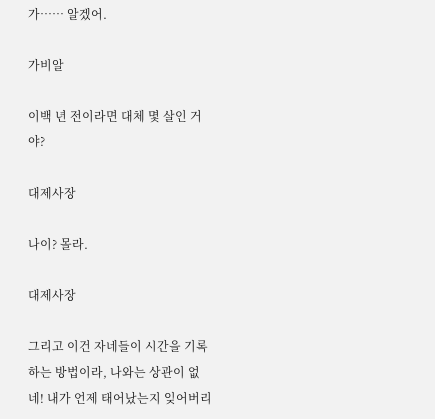가…… 알겠어.

가비알

이백 년 전이라면 대체 몇 살인 거야?

대제사장

나이? 몰라.

대제사장

그리고 이건 자네들이 시간을 기록하는 방법이라, 나와는 상관이 없네! 내가 언제 태어났는지 잊어버리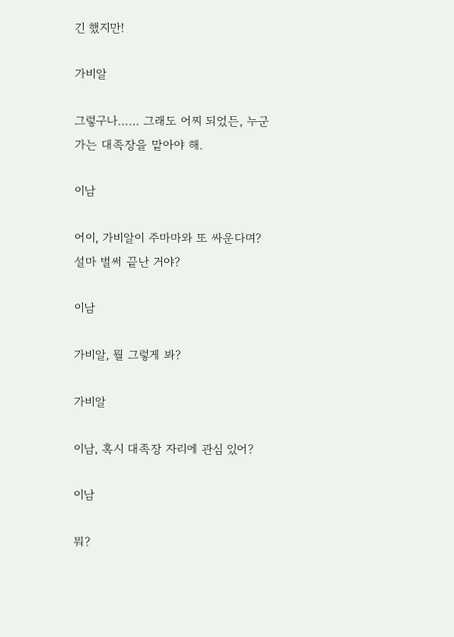긴 했지만!

가비알

그렇구나…… 그래도 어찌 되었든, 누군가는 대족장을 맡아야 해.

이남

어이, 가비알이 주마마와 또 싸운다며? 설마 벌써 끝난 거야?

이남

가비알, 뭘 그렇게 봐?

가비알

이남, 혹시 대족장 자리에 관심 있어?

이남

뭐?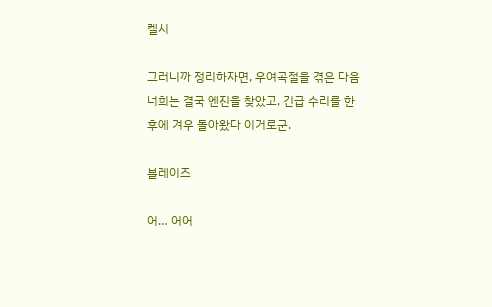켈시

그러니까 정리하자면, 우여곡절을 겪은 다음 너희는 결국 엔진을 찾았고, 긴급 수리를 한 후에 겨우 돌아왔다 이거로군.

블레이즈

어… 어어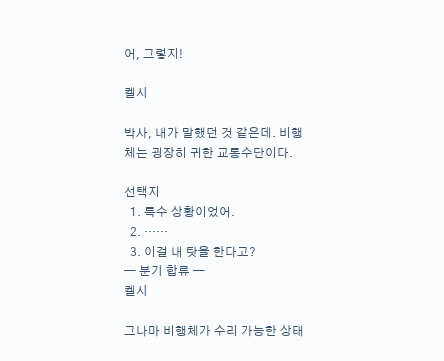어, 그렇지!

켈시

박사, 내가 말했던 것 같은데. 비행체는 굉장히 귀한 교통수단이다.

선택지
  1. 특수 상황이었어.
  2. ……
  3. 이걸 내 탓을 한다고?
— 분기 합류 —
켈시

그나마 비행체가 수리 가능한 상태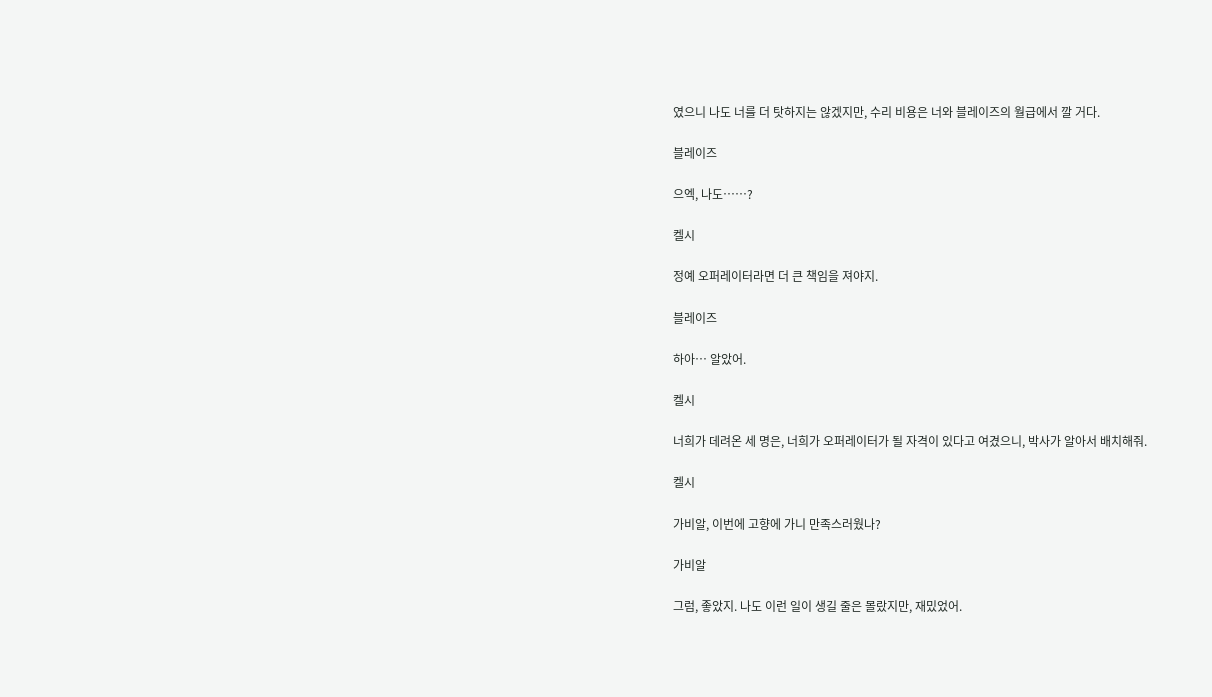였으니 나도 너를 더 탓하지는 않겠지만, 수리 비용은 너와 블레이즈의 월급에서 깔 거다.

블레이즈

으엑, 나도……?

켈시

정예 오퍼레이터라면 더 큰 책임을 져야지.

블레이즈

하아… 알았어.

켈시

너희가 데려온 세 명은, 너희가 오퍼레이터가 될 자격이 있다고 여겼으니, 박사가 알아서 배치해줘.

켈시

가비알, 이번에 고향에 가니 만족스러웠나?

가비알

그럼, 좋았지. 나도 이런 일이 생길 줄은 몰랐지만, 재밌었어.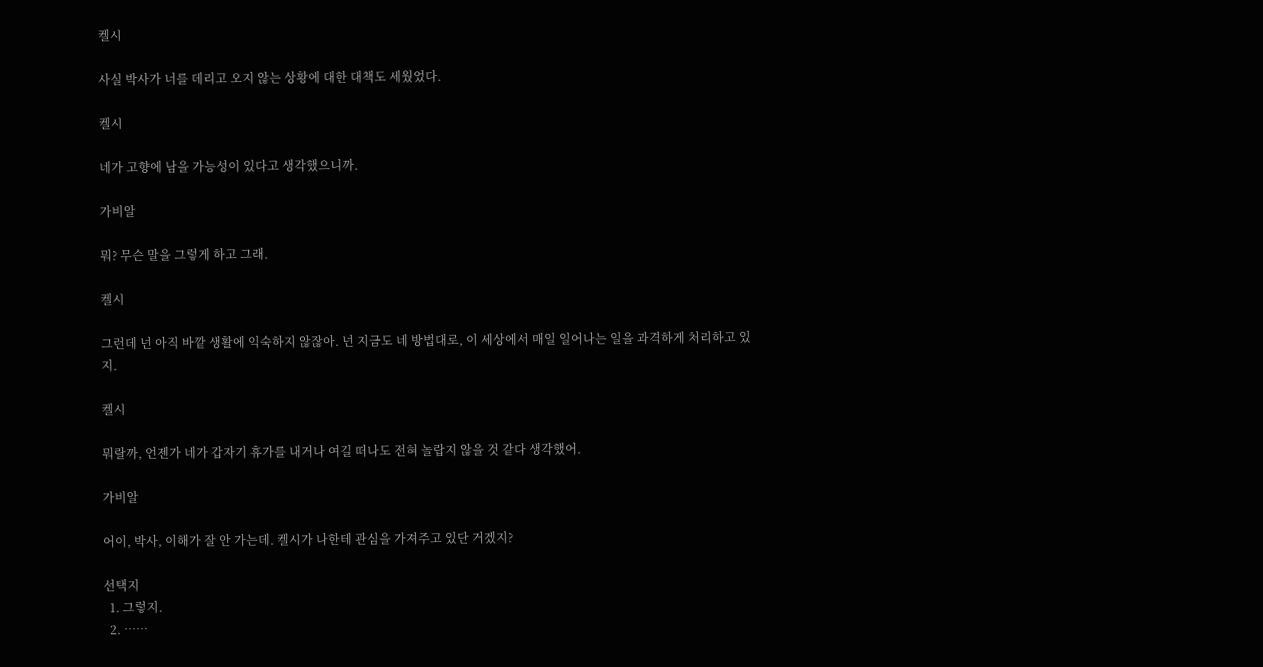켈시

사실 박사가 너를 데리고 오지 않는 상황에 대한 대책도 세웠었다.

켈시

네가 고향에 남을 가능성이 있다고 생각했으니까.

가비알

뭐? 무슨 말을 그렇게 하고 그래.

켈시

그런데 넌 아직 바깥 생활에 익숙하지 않잖아. 넌 지금도 네 방법대로, 이 세상에서 매일 일어나는 일을 과격하게 처리하고 있지.

켈시

뭐랄까, 언젠가 네가 갑자기 휴가를 내거나 여길 떠나도 전혀 놀랍지 않을 것 같다 생각했어.

가비알

어이, 박사, 이해가 잘 안 가는데. 켈시가 나한테 관심을 가져주고 있단 거겠지?

선택지
  1. 그렇지.
  2. ……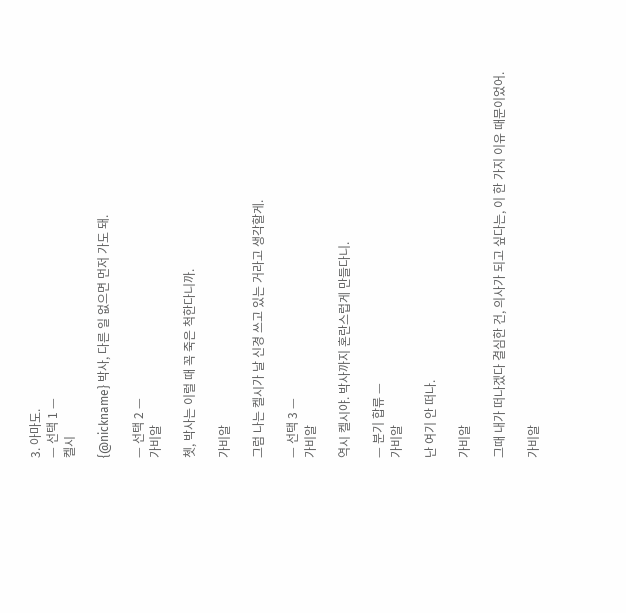3. 아마도.
— 선택 1 —
켈시

{@nickname} 박사, 다른 일 없으면 먼저 가도 돼.

— 선택 2 —
가비알

쳇, 박사는 이럴 때 꼭 죽은 척한다니까.

가비알

그럼 나는 켈시가 날 신경 쓰고 있는 거라고 생각할게.

— 선택 3 —
가비알

역시 켈시야. 박사까지 혼란스럽게 만들다니.

— 분기 합류 —
가비알

난 여기 안 떠나.

가비알

그때 내가 떠나겠다 결심한 건, 의사가 되고 싶다는, 이 한 가지 이유 때문이었어.

가비알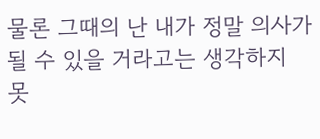물론 그때의 난 내가 정말 의사가 될 수 있을 거라고는 생각하지 못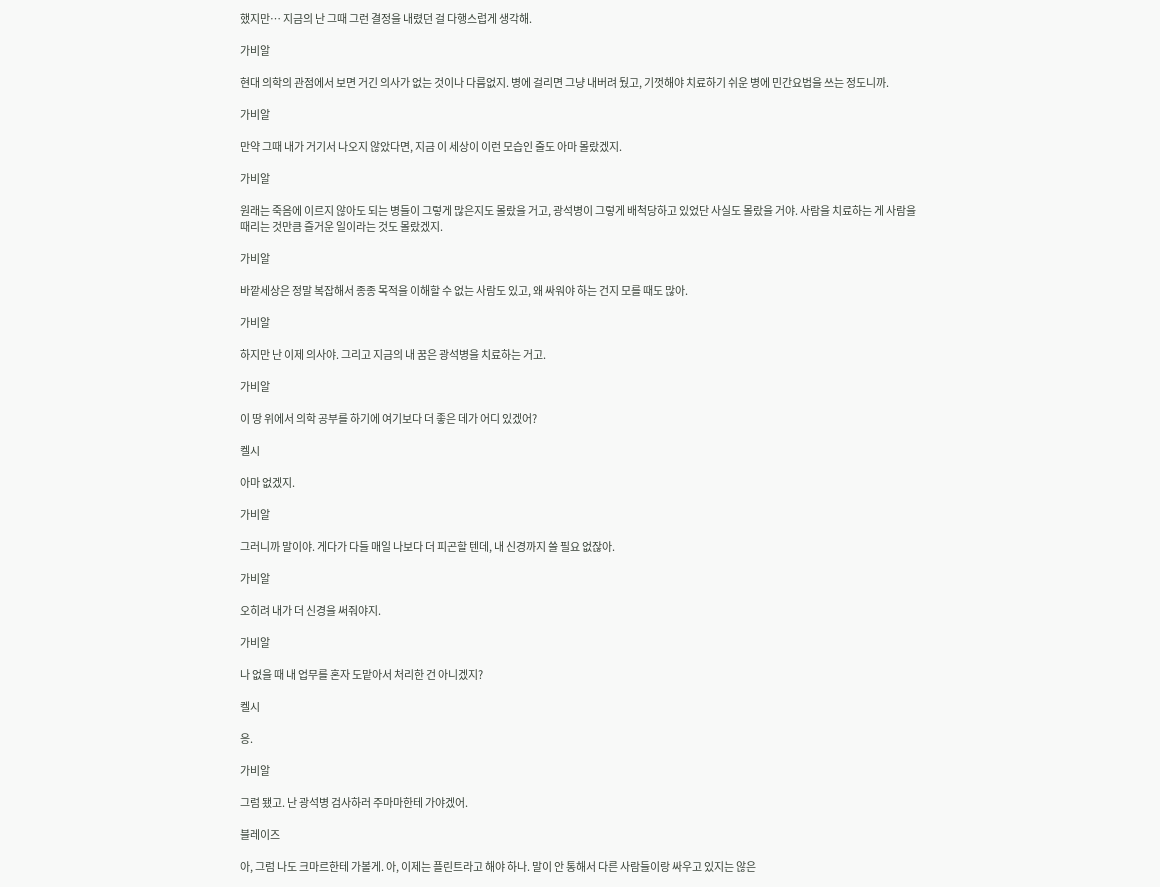했지만… 지금의 난 그때 그런 결정을 내렸던 걸 다행스럽게 생각해.

가비알

현대 의학의 관점에서 보면 거긴 의사가 없는 것이나 다름없지. 병에 걸리면 그냥 내버려 뒀고, 기껏해야 치료하기 쉬운 병에 민간요법을 쓰는 정도니까.

가비알

만약 그때 내가 거기서 나오지 않았다면, 지금 이 세상이 이런 모습인 줄도 아마 몰랐겠지.

가비알

원래는 죽음에 이르지 않아도 되는 병들이 그렇게 많은지도 몰랐을 거고, 광석병이 그렇게 배척당하고 있었단 사실도 몰랐을 거야. 사람을 치료하는 게 사람을 때리는 것만큼 즐거운 일이라는 것도 몰랐겠지.

가비알

바깥세상은 정말 복잡해서 종종 목적을 이해할 수 없는 사람도 있고, 왜 싸워야 하는 건지 모를 때도 많아.

가비알

하지만 난 이제 의사야. 그리고 지금의 내 꿈은 광석병을 치료하는 거고.

가비알

이 땅 위에서 의학 공부를 하기에 여기보다 더 좋은 데가 어디 있겠어?

켈시

아마 없겠지.

가비알

그러니까 말이야. 게다가 다들 매일 나보다 더 피곤할 텐데, 내 신경까지 쓸 필요 없잖아.

가비알

오히려 내가 더 신경을 써줘야지.

가비알

나 없을 때 내 업무를 혼자 도맡아서 처리한 건 아니겠지?

켈시

응.

가비알

그럼 됐고. 난 광석병 검사하러 주마마한테 가야겠어.

블레이즈

아, 그럼 나도 크마르한테 가볼게. 아, 이제는 플린트라고 해야 하나. 말이 안 통해서 다른 사람들이랑 싸우고 있지는 않은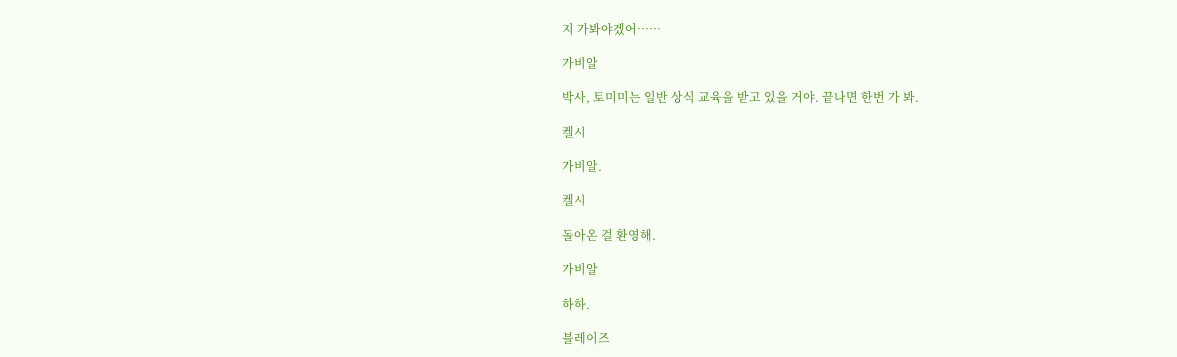지 가봐야겠어……

가비알

박사, 토미미는 일반 상식 교육을 받고 있을 거야. 끝나면 한번 가 봐.

켈시

가비알.

켈시

돌아온 걸 환영해.

가비알

하하.

블레이즈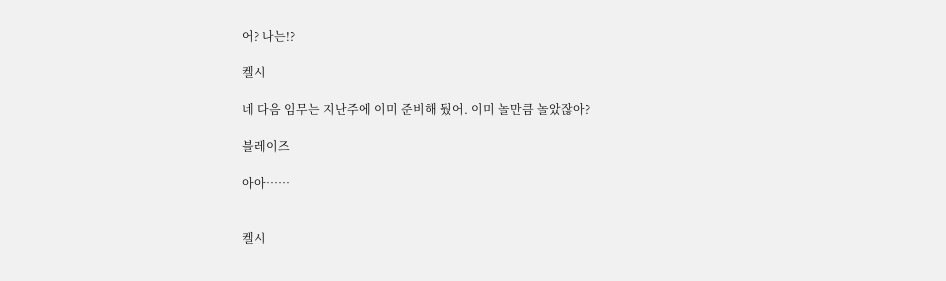어? 나는!?

켈시

네 다음 임무는 지난주에 이미 준비해 뒀어. 이미 놀만큼 놀았잖아?

블레이즈

아아……


켈시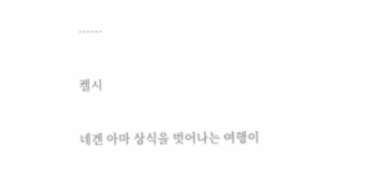……

켈시

네겐 아마 상식을 벗어나는 여행이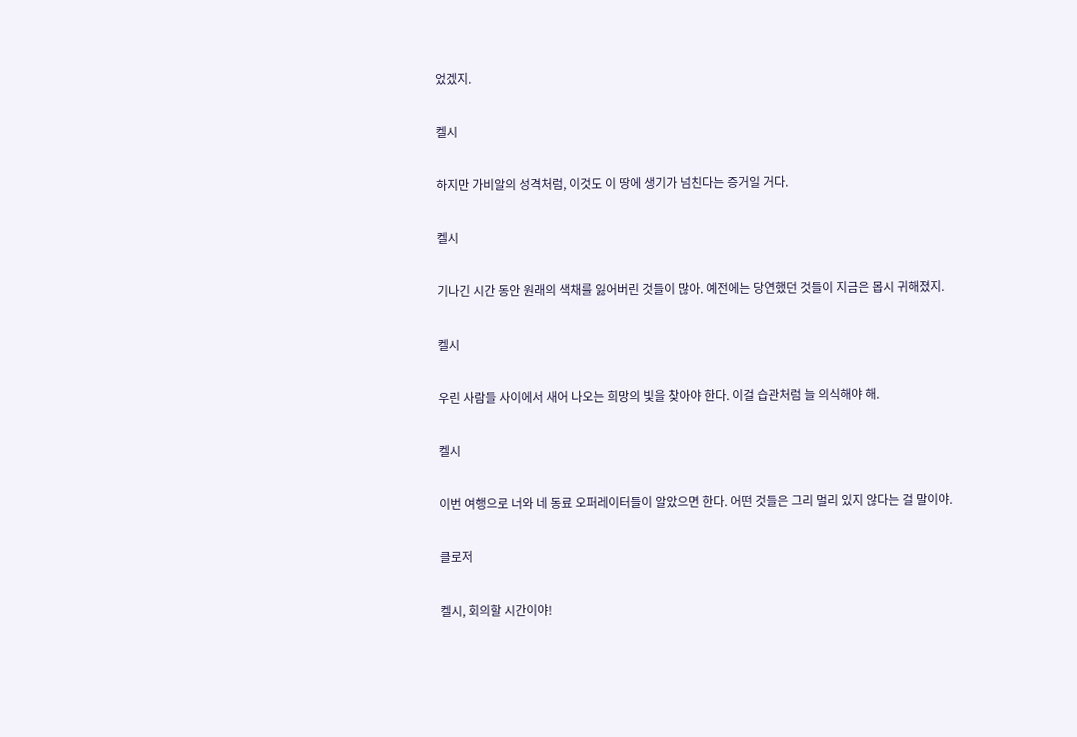었겠지.

켈시

하지만 가비알의 성격처럼, 이것도 이 땅에 생기가 넘친다는 증거일 거다.

켈시

기나긴 시간 동안 원래의 색채를 잃어버린 것들이 많아. 예전에는 당연했던 것들이 지금은 몹시 귀해졌지.

켈시

우린 사람들 사이에서 새어 나오는 희망의 빛을 찾아야 한다. 이걸 습관처럼 늘 의식해야 해.

켈시

이번 여행으로 너와 네 동료 오퍼레이터들이 알았으면 한다. 어떤 것들은 그리 멀리 있지 않다는 걸 말이야.

클로저

켈시, 회의할 시간이야!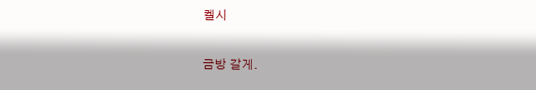켈시

금방 갈게.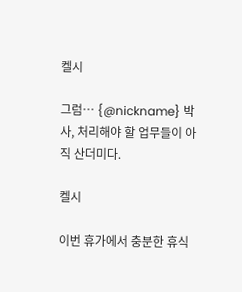켈시

그럼… {@nickname} 박사, 처리해야 할 업무들이 아직 산더미다.

켈시

이번 휴가에서 충분한 휴식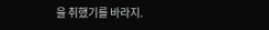을 취했기를 바라지.